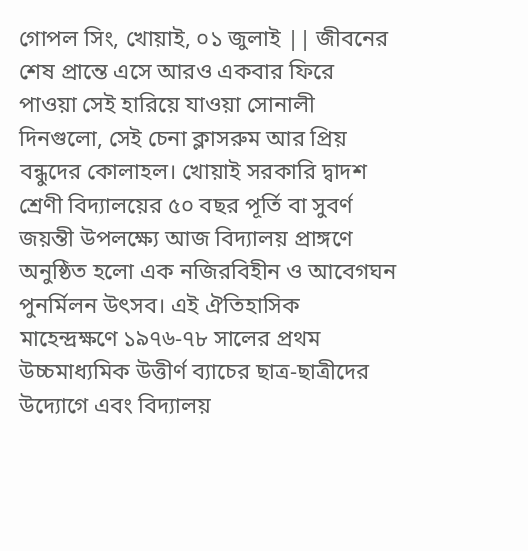গোপল সিং, খোয়াই, ০১ জুলাই || জীবনের শেষ প্রান্তে এসে আরও একবার ফিরে পাওয়া সেই হারিয়ে যাওয়া সোনালী দিনগুলো, সেই চেনা ক্লাসরুম আর প্রিয় বন্ধুদের কোলাহল। খোয়াই সরকারি দ্বাদশ শ্রেণী বিদ্যালয়ের ৫০ বছর পূর্তি বা সুবর্ণ জয়ন্তী উপলক্ষ্যে আজ বিদ্যালয় প্রাঙ্গণে অনুষ্ঠিত হলো এক নজিরবিহীন ও আবেগঘন পুনর্মিলন উৎসব। এই ঐতিহাসিক মাহেন্দ্রক্ষণে ১৯৭৬-৭৮ সালের প্রথম উচ্চমাধ্যমিক উত্তীর্ণ ব্যাচের ছাত্র-ছাত্রীদের উদ্যোগে এবং বিদ্যালয়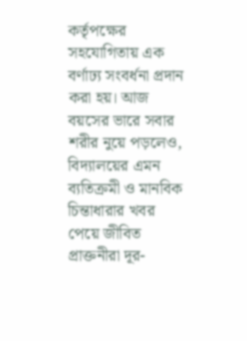কর্তৃপক্ষের সহযোগিতায় এক বর্ণাঢ্য সংবর্ধনা প্রদান করা হয়। আজ বয়সের ভারে সবার শরীর নুয়ে পড়লেও, বিদ্যালয়ের এমন ব্যতিক্রমী ও মানবিক চিন্তাধারার খবর পেয়ে জীবিত প্রাক্তনীরা দূর-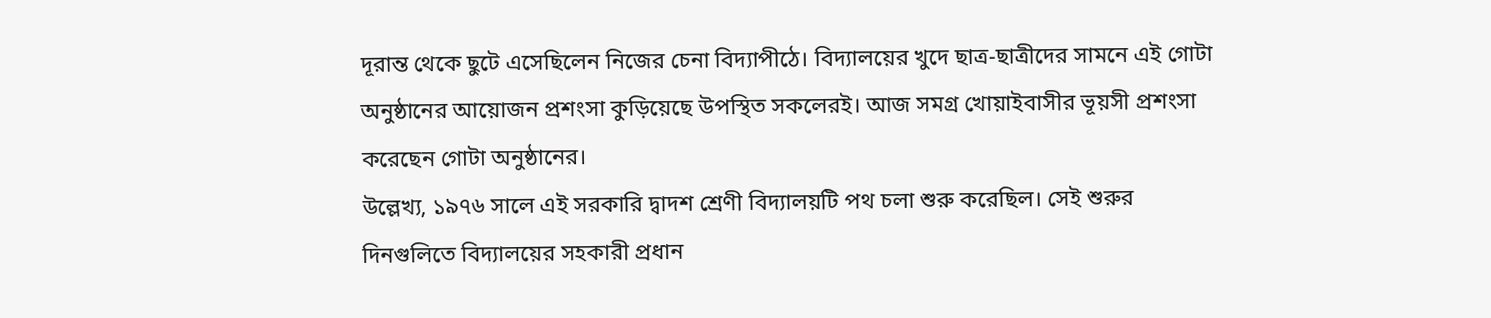দূরান্ত থেকে ছুটে এসেছিলেন নিজের চেনা বিদ্যাপীঠে। বিদ্যালয়ের খুদে ছাত্র-ছাত্রীদের সামনে এই গোটা অনুষ্ঠানের আয়োজন প্রশংসা কুড়িয়েছে উপস্থিত সকলেরই। আজ সমগ্র খোয়াইবাসীর ভূয়সী প্রশংসা করেছেন গোটা অনুষ্ঠানের।
উল্লেখ্য, ১৯৭৬ সালে এই সরকারি দ্বাদশ শ্রেণী বিদ্যালয়টি পথ চলা শুরু করেছিল। সেই শুরুর দিনগুলিতে বিদ্যালয়ের সহকারী প্রধান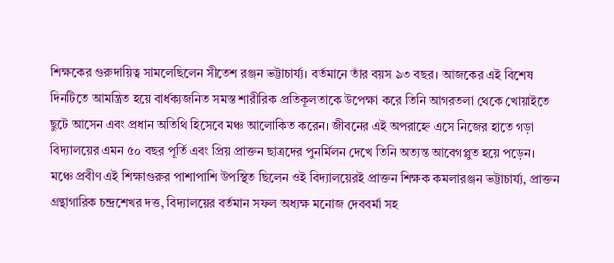শিক্ষকের গুরুদায়িত্ব সামলেছিলেন সীতেশ রঞ্জন ভট্টাচার্য্য। বর্তমানে তাঁর বয়স ৯৩ বছর। আজকের এই বিশেষ দিনটিতে আমন্ত্রিত হয়ে বার্ধক্যজনিত সমস্ত শারীরিক প্রতিকূলতাকে উপেক্ষা করে তিনি আগরতলা থেকে খোয়াইতে ছুটে আসেন এবং প্রধান অতিথি হিসেবে মঞ্চ আলোকিত করেন। জীবনের এই অপরাহ্নে এসে নিজের হাতে গড়া বিদ্যালয়ের এমন ৫০ বছর পূর্তি এবং প্রিয় প্রাক্তন ছাত্রদের পুনর্মিলন দেখে তিনি অত্যন্ত আবেগপ্লুত হয়ে পড়েন।
মঞ্চে প্রবীণ এই শিক্ষাগুরুর পাশাপাশি উপস্থিত ছিলেন ওই বিদ্যালয়েরই প্রাক্তন শিক্ষক কমলারঞ্জন ভট্টাচার্য্য, প্রাক্তন গ্রন্থাগারিক চন্দ্রশেখর দত্ত, বিদ্যালয়ের বর্তমান সফল অধ্যক্ষ মনোজ দেববর্মা সহ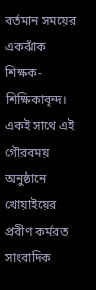বর্তমান সময়ের একঝাঁক শিক্ষক-শিক্ষিকাবৃন্দ। একই সাথে এই গৌরবময় অনুষ্ঠানে খোয়াইয়ের প্রবীণ কর্মরত সাংবাদিক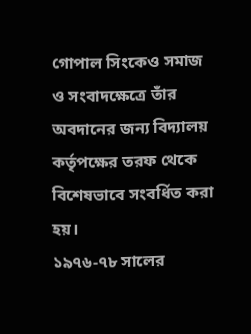গোপাল সিংকেও সমাজ ও সংবাদক্ষেত্রে তাঁর অবদানের জন্য বিদ্যালয় কর্তৃপক্ষের তরফ থেকে বিশেষভাবে সংবর্ধিত করা হয়।
১৯৭৬-৭৮ সালের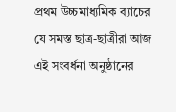প্রথম উচ্চমাধ্যমিক ব্যাচের যে সমস্ত ছাত্র-ছাত্রীরা আজ এই সংবর্ধনা অনুষ্ঠানের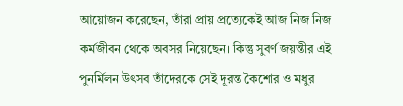আয়োজন করেছেন, তাঁরা প্রায় প্রত্যেকেই আজ নিজ নিজ কর্মজীবন থেকে অবসর নিয়েছেন। কিন্তু সুবর্ণ জয়ন্তীর এই পুনর্মিলন উৎসব তাঁদেরকে সেই দূরন্ত কৈশোর ও মধুর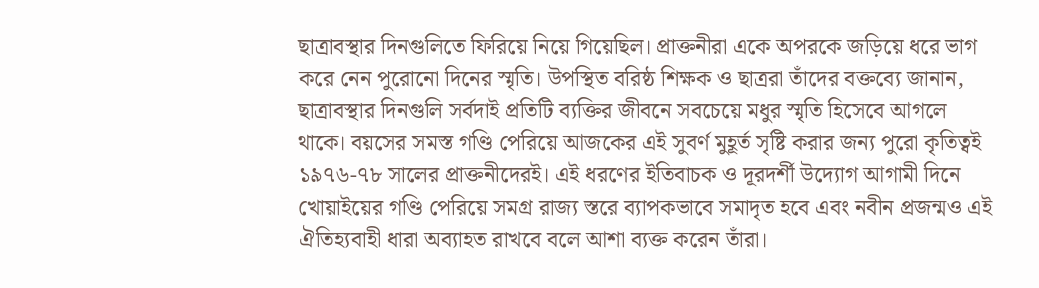ছাত্রাবস্থার দিনগুলিতে ফিরিয়ে নিয়ে গিয়েছিল। প্রাক্তনীরা একে অপরকে জড়িয়ে ধরে ভাগ করে নেন পুরোনো দিনের স্মৃতি। উপস্থিত বরিষ্ঠ শিক্ষক ও ছাত্ররা তাঁদের বক্তব্যে জানান, ছাত্রাবস্থার দিনগুলি সর্বদাই প্রতিটি ব্যক্তির জীবনে সবচেয়ে মধুর স্মৃতি হিসেবে আগলে থাকে। বয়সের সমস্ত গণ্ডি পেরিয়ে আজকের এই সুবর্ণ মুহূর্ত সৃষ্টি করার জন্য পুরো কৃতিত্বই ১৯৭৬-৭৮ সালের প্রাক্তনীদেরই। এই ধরণের ইতিবাচক ও দূরদর্শী উদ্যোগ আগামী দিনে খোয়াইয়ের গণ্ডি পেরিয়ে সমগ্র রাজ্য স্তরে ব্যাপকভাবে সমাদৃত হবে এবং নবীন প্রজন্মও এই ঐতিহ্যবাহী ধারা অব্যাহত রাখবে বলে আশা ব্যক্ত করেন তাঁরা।